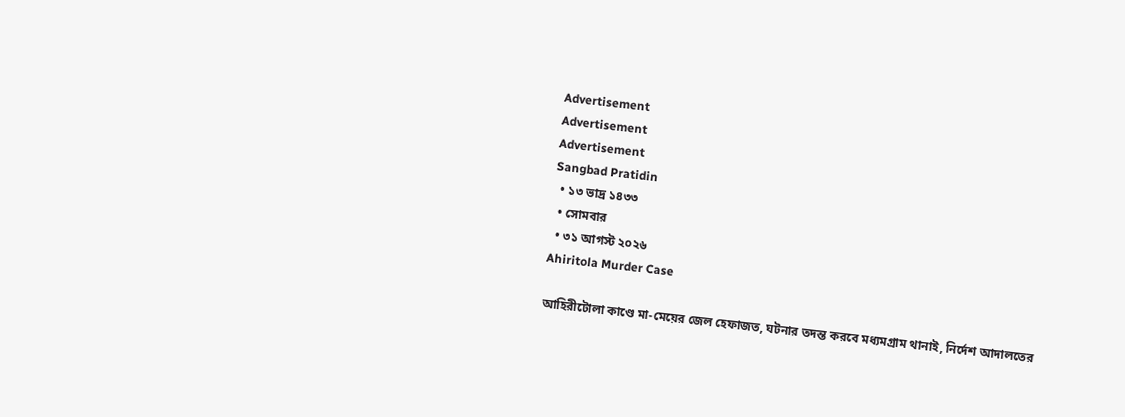Advertisement
Advertisement
Advertisement
Sangbad Pratidin
  • ১৩ ভাদ্র ১৪৩৩
  • সোমবার
  • ৩১ আগস্ট ২০২৬
Ahiritola Murder Case

আহিরীটোলা কাণ্ডে মা-মেয়ের জেল হেফাজত, ঘটনার তদন্ত করবে মধ্যমগ্রাম থানাই, নির্দেশ আদালতের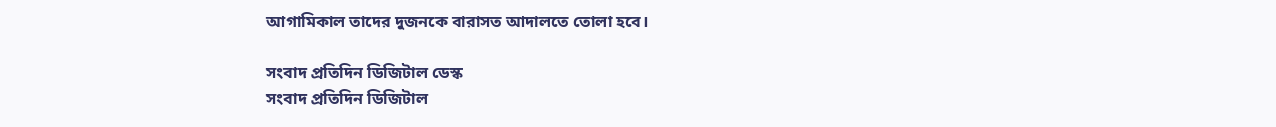আগামিকাল তাদের দুজনকে বারাসত আদালতে তোলা হবে।

সংবাদ প্রতিদিন ডিজিটাল ডেস্ক
সংবাদ প্রতিদিন ডিজিটাল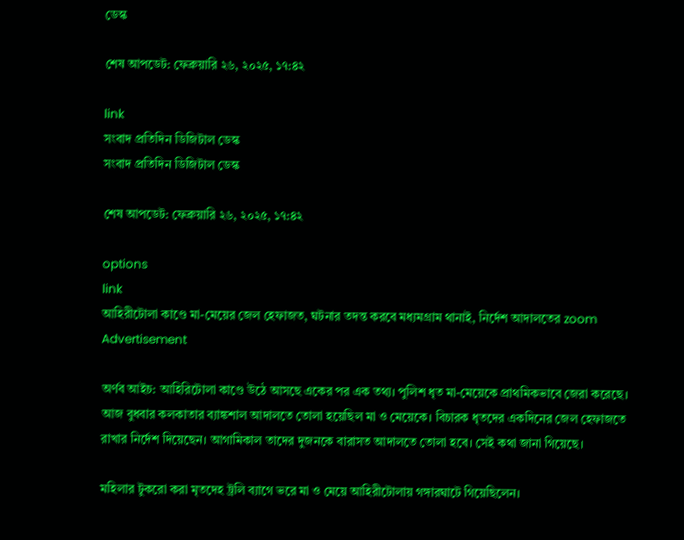ডেস্ক

শেষ আপডেট: ফেব্রুয়ারি ২৬, ২০২৫, ১৭:৪২

link
সংবাদ প্রতিদিন ডিজিটাল ডেস্ক
সংবাদ প্রতিদিন ডিজিটাল ডেস্ক

শেষ আপডেট: ফেব্রুয়ারি ২৬, ২০২৫, ১৭:৪২

options
link
আহিরীটোলা কাণ্ডে মা-মেয়ের জেল হেফাজত, ঘটনার তদন্ত করবে মধ্যমগ্রাম থানাই, নির্দেশ আদালতের zoom
Advertisement

অর্ণব আইচ: আহিরিটোলা কাণ্ডে উঠে আসছে একের পর এক তথ্য। পুলিশ ধৃত মা-মেয়েকে প্রাথমিকভাবে জেরা করেছে। আজ বুধবার কলকাতার ব্যাঙ্কশাল আদালতে তোলা হয়েছিল মা ও মেয়েকে। বিচারক ধৃতদের একদিনের জেল হেফাজতে রাখার নির্দেশ দিয়েছেন। আগামিকাল তাদের দুজনকে বারাসত আদালতে তোলা হবে। সেই কথা জানা গিয়েছে।

মহিলার টুকরো করা মৃতদেহ ট্রলি ব্যাগে ভরে মা ও মেয়ে আহিরীটোলায় গঙ্গারঘাটে গিয়েছিলেন।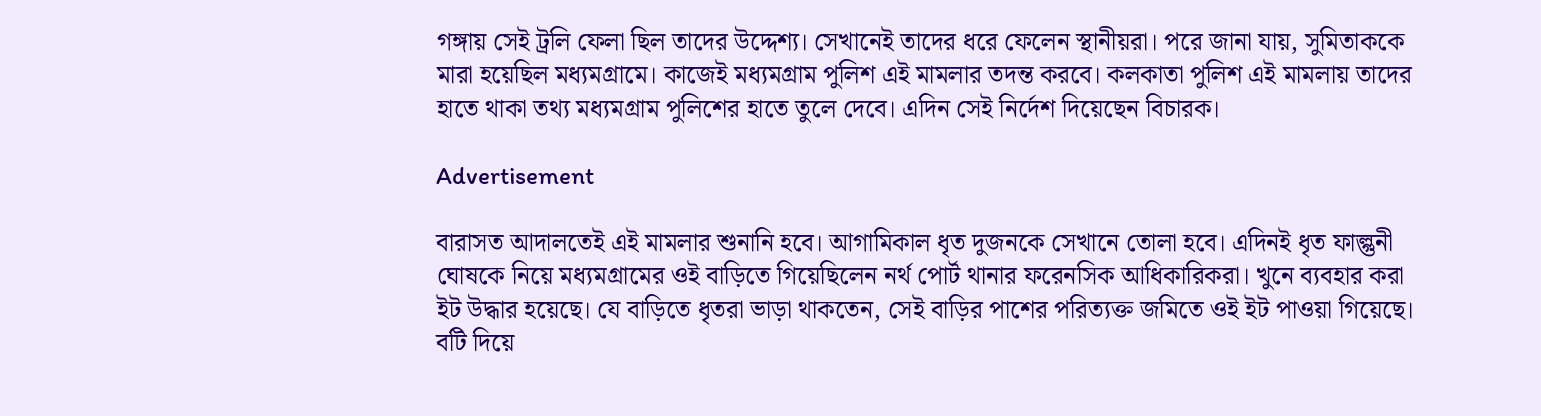গঙ্গায় সেই ট্রলি ফেলা ছিল তাদের উদ্দেশ্য। সেখানেই তাদের ধরে ফেলেন স্থানীয়রা। পরে জানা যায়, সুমিতাককে মারা হয়েছিল মধ্যমগ্রামে। কাজেই মধ্যমগ্রাম পুলিশ এই মামলার তদন্ত করবে। কলকাতা পুলিশ এই মামলায় তাদের হাতে থাকা তথ্য মধ্যমগ্রাম পুলিশের হাতে তুলে দেবে। এদিন সেই নির্দেশ দিয়েছেন বিচারক।

Advertisement

বারাসত আদালতেই এই মামলার শুনানি হবে। আগামিকাল ধৃত দুজনকে সেখানে তোলা হবে। এদিনই ধৃত ফাল্গুনী ঘোষকে নিয়ে মধ্যমগ্রামের ওই বাড়িতে গিয়েছিলেন নর্থ পোর্ট থানার ফরেনসিক আধিকারিকরা। খুনে ব্যবহার করা ইট উদ্ধার হয়েছে। যে বাড়িতে ধৃতরা ভাড়া থাকতেন, সেই বাড়ির পাশের পরিত্যক্ত জমিতে ওই ইট পাওয়া গিয়েছে। বটি দিয়ে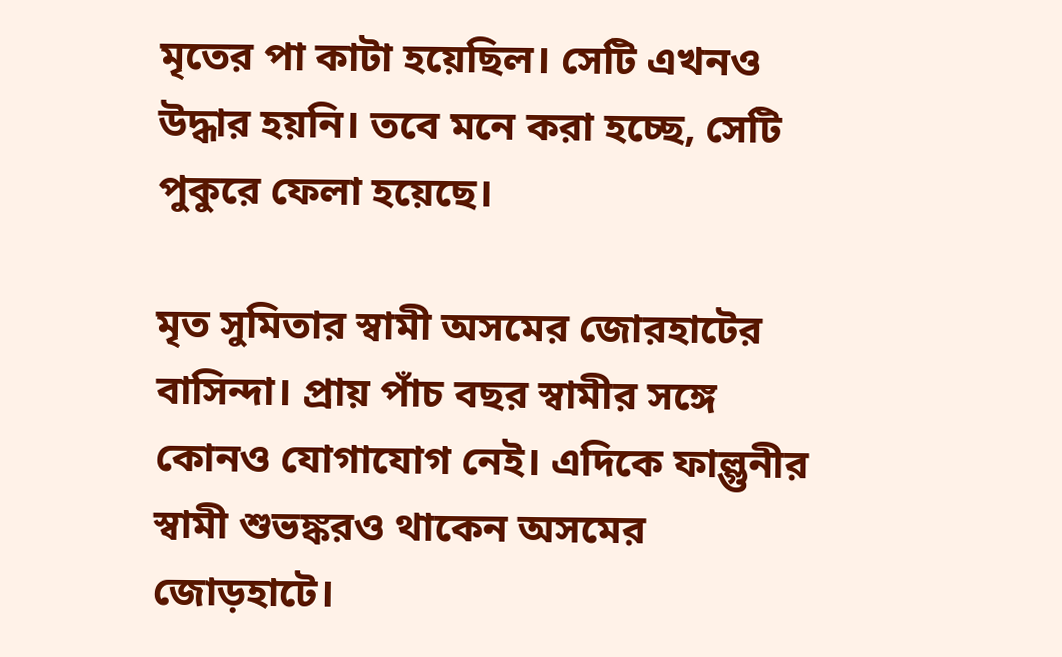মৃতের পা কাটা হয়েছিল। সেটি এখনও উদ্ধার হয়নি। তবে মনে করা হচ্ছে, সেটি পুকুরে ফেলা হয়েছে।

মৃত সুমিতার স্বামী অসমের জোরহাটের বাসিন্দা। প্রায় পাঁচ বছর স্বামীর সঙ্গে কোনও যোগাযোগ নেই। এদিকে ফাল্গুনীর স্বামী শুভঙ্করও থাকেন অসমের জোড়হাটে।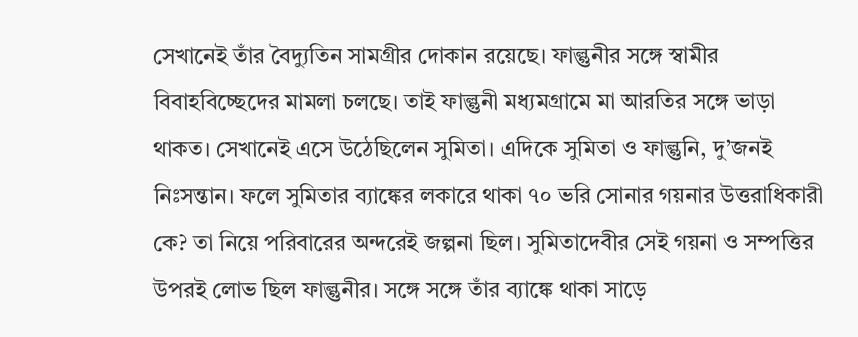সেখানেই তাঁর বৈদ্যুতিন সামগ্রীর দোকান রয়েছে। ফাল্গুনীর সঙ্গে স্বামীর বিবাহবিচ্ছেদের মামলা চলছে। তাই ফাল্গুনী মধ‌্যমগ্রামে মা আরতির সঙ্গে ভাড়া থাকত। সেখানেই এসে উঠেছিলেন সুমিতা। এদিকে সুমিতা ও ফাল্গুনি, দু’জনই নিঃসন্তান। ফলে সুমিতার ব‌্যাঙ্কের লকারে থাকা ৭০ ভরি সোনার গয়নার উত্তরাধিকারী কে? তা নিয়ে পরিবারের অন্দরেই জল্পনা ছিল। সুমিতাদেবীর সেই গয়না ও সম্পত্তির উপরই লোভ ছিল ফাল্গুনীর। সঙ্গে সঙ্গে তাঁর ব্যাঙ্কে থাকা সাড়ে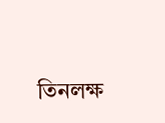তিনলক্ষ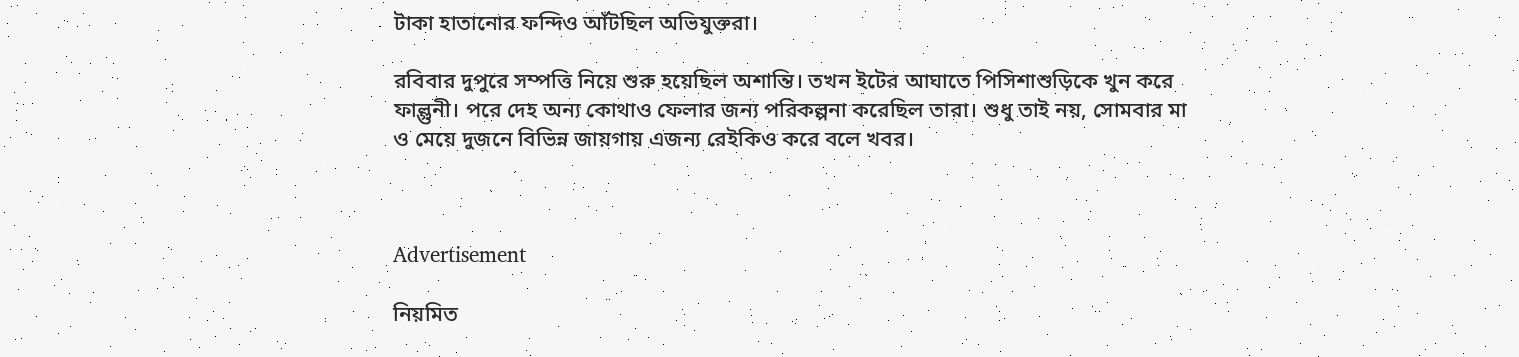টাকা হাতানোর ফন্দিও আঁটছিল অভিযুক্তরা।

রবিবার দুপুরে সম্পত্তি নিয়ে শুরু হয়েছিল অশান্তি। তখন ইটের আঘাতে পিসিশাশুড়িকে খুন করে ফাল্গুনী। পরে দেহ অন্য কোথাও ফেলার জন্য পরিকল্পনা করেছিল তারা। শুধু তাই নয়, সোমবার মা ও মেয়ে দুজনে বিভিন্ন জায়গায় এজন্য রেইকিও করে বলে খবর।



Advertisement

নিয়মিত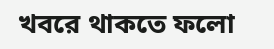খবরে থাকতে ফলো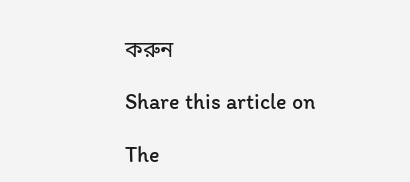করুন

Share this article on

The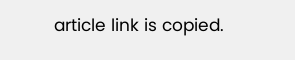article link is copied.